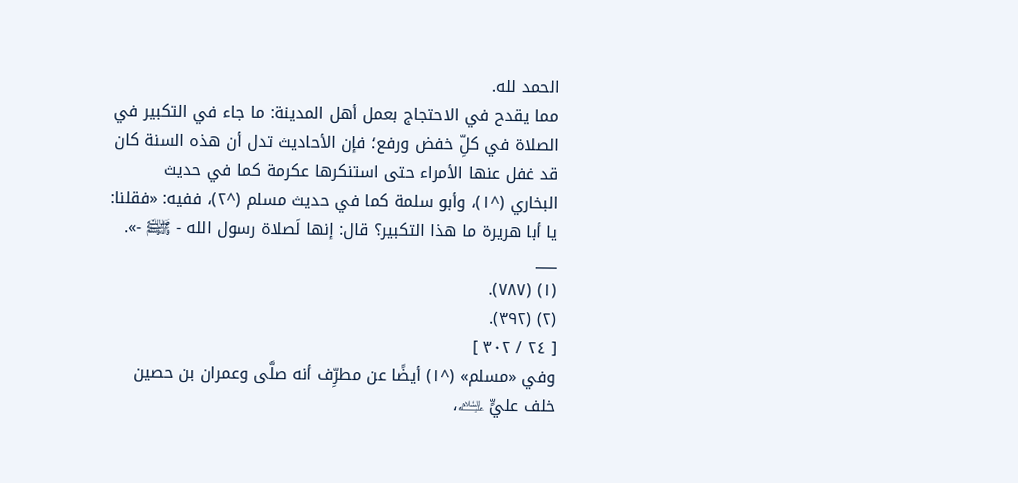الحمد لله.
مما يقدح في الاحتجاج بعمل أهل المدينة: ما جاء في التكبير في الصلاة في كلِّ خفض ورفع؛ فإن الأحاديث تدل أن هذه السنة كان قد غفل عنها الأمراء حتى استنكرها عكرمة كما في حديث البخاري (^١)، وأبو سلمة كما في حديث مسلم (^٢)، ففيه: «فقلنا: يا أبا هريرة ما هذا التكبير؟ قال: إنها لَصلاة رسول الله - ﵌ -».
___
(١) (٧٨٧).
(٢) (٣٩٢).
[ ٢٤ / ٣٠٢ ]
وفي «مسلم» (^١) أيضًا عن مطرِّف أنه صلَّى وعمران بن حصين خلف عليٍّ ﵇،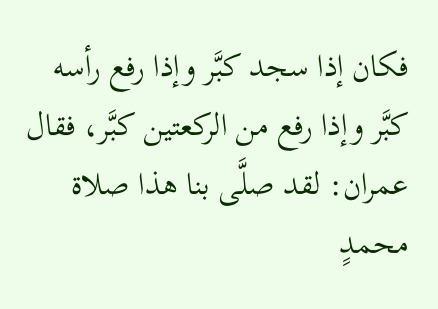فكان إذا سجد كبَّر وإذا رفع رأسه كبَّر وإذا رفع من الركعتين كبَّر، فقال عمران: لقد صلَّى بنا هذا صلاة محمدٍ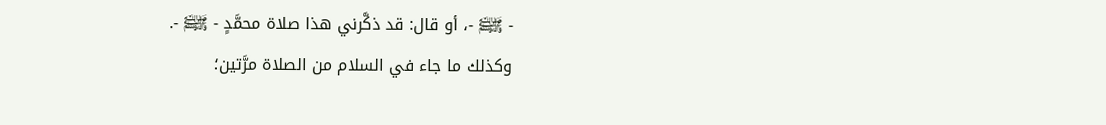- ﵌ -، أو قال: قد ذكَّرني هذا صلاة محمَّدٍ - ﵌ -.
وكذلك ما جاء في السلام من الصلاة مرَّتين؛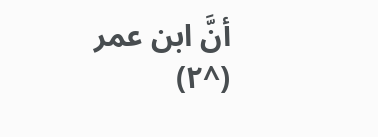أنَّ ابن عمر (^٢)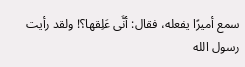سمع أميرًا يفعله، فقال: أنَّى عَلِقها؟! ولقد رأيت رسول الله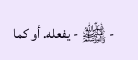- ﵌ - يفعله. أو كما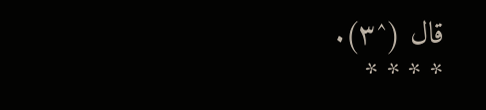قال (^٣).
* * * *